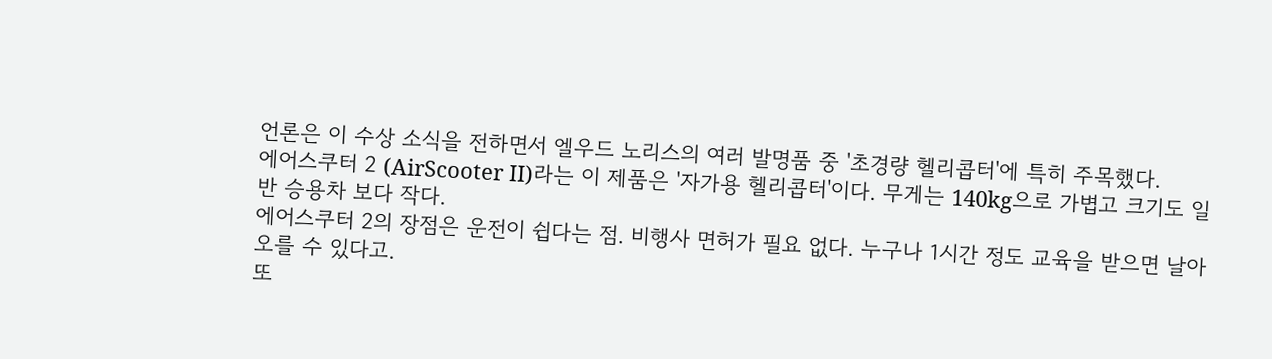언론은 이 수상 소식을 전하면서 엘우드 노리스의 여러 발명품 중 '초경량 헬리콥터'에 특히 주목했다.
에어스쿠터 2 (AirScooter II)라는 이 제품은 '자가용 헬리콥터'이다. 무게는 140kg으로 가볍고 크기도 일반 승용차 보다 작다.
에어스쿠터 2의 장점은 운전이 쉽다는 점. 비행사 면허가 필요 없다. 누구나 1시간 정도 교육을 받으면 날아오를 수 있다고.
또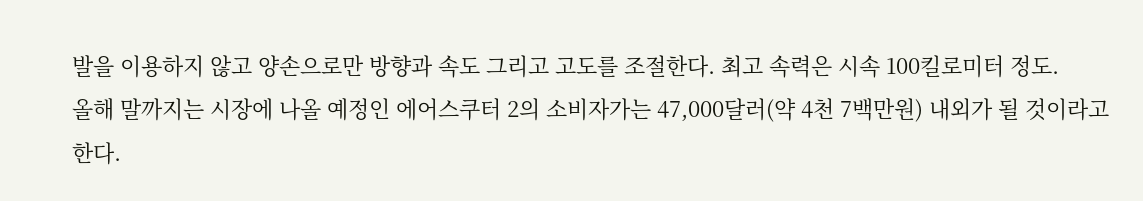발을 이용하지 않고 양손으로만 방향과 속도 그리고 고도를 조절한다. 최고 속력은 시속 100킬로미터 정도.
올해 말까지는 시장에 나올 예정인 에어스쿠터 2의 소비자가는 47,000달러(약 4천 7백만원) 내외가 될 것이라고 한다.